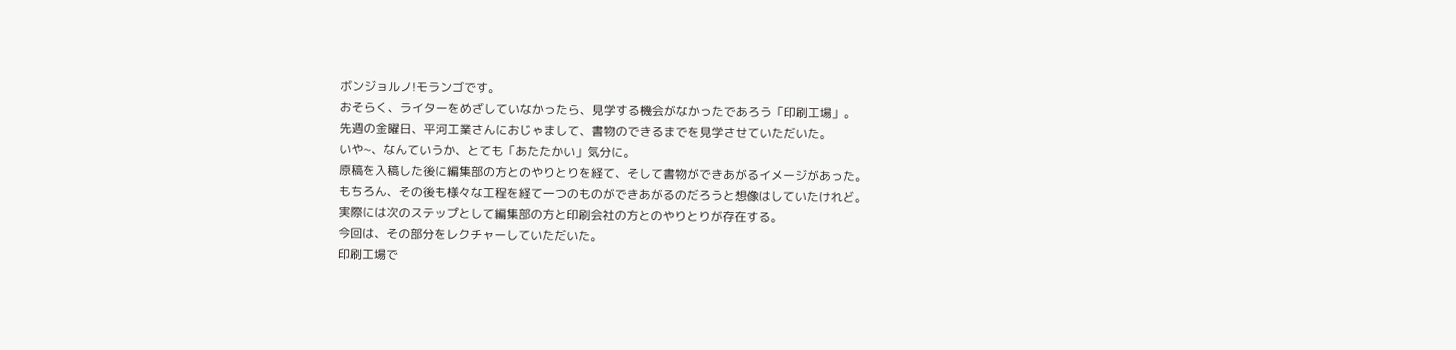ボンジョルノ!モランゴです。
おそらく、ライターをめざしていなかったら、見学する機会がなかったであろう「印刷工場」。
先週の金曜日、平河工業さんにおじゃまして、書物のできるまでを見学させていただいた。
いや~、なんていうか、とても「あたたかい」気分に。
原稿を入稿した後に編集部の方とのやりとりを経て、そして書物ができあがるイメージがあった。
もちろん、その後も様々な工程を経て一つのものができあがるのだろうと想像はしていたけれど。
実際には次のステップとして編集部の方と印刷会社の方とのやりとりが存在する。
今回は、その部分をレクチャーしていただいた。
印刷工場で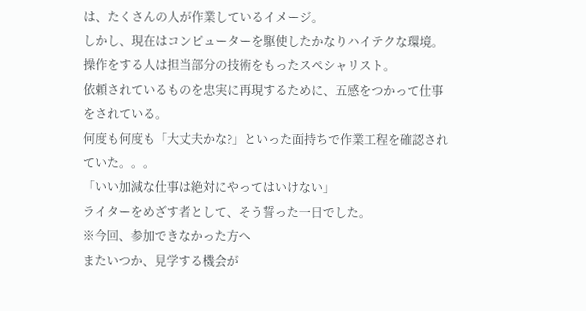は、たくさんの人が作業しているイメージ。
しかし、現在はコンピューターを駆使したかなりハイテクな環境。
操作をする人は担当部分の技術をもったスペシャリスト。
依頼されているものを忠実に再現するために、五感をつかって仕事をされている。
何度も何度も「大丈夫かな?」といった面持ちで作業工程を確認されていた。。。
「いい加減な仕事は絶対にやってはいけない」
ライターをめざす者として、そう誓った一日でした。
※今回、参加できなかった方へ
またいつか、見学する機会が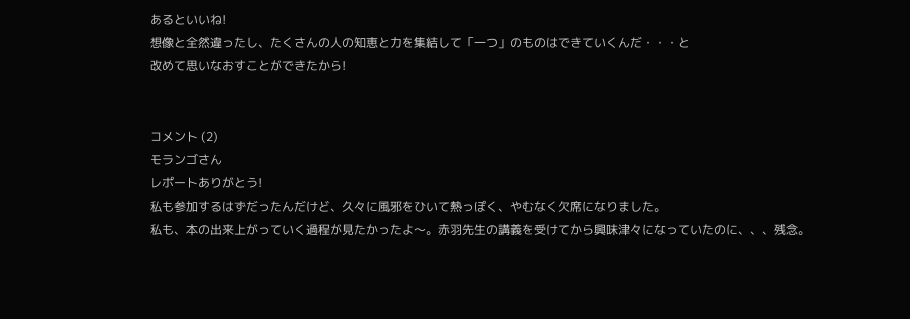あるといいね!
想像と全然違ったし、たくさんの人の知恵と力を集結して「一つ」のものはできていくんだ・・・と
改めて思いなおすことができたから!


コメント (2)
モランゴさん
レポートありがとう!
私も参加するはずだったんだけど、久々に風邪をひいて熱っぽく、やむなく欠席になりました。
私も、本の出来上がっていく過程が見たかったよ〜。赤羽先生の講義を受けてから興味津々になっていたのに、、、残念。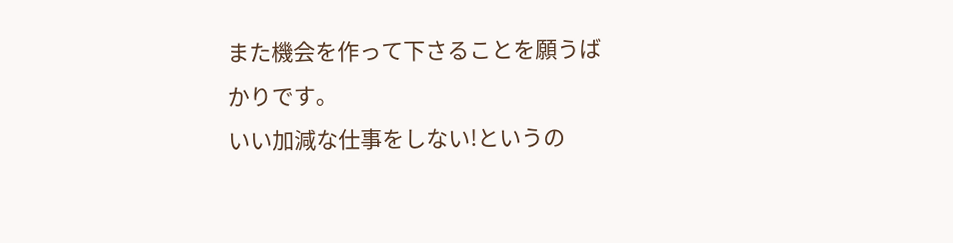また機会を作って下さることを願うばかりです。
いい加減な仕事をしない!というの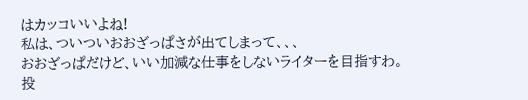はカッコいいよね!
私は、ついついおおざっぱさが出てしまって、、、
おおざっぱだけど、いい加減な仕事をしないライターを目指すわ。
投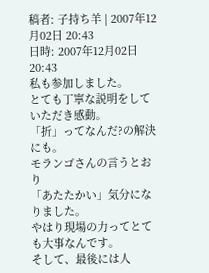稿者: 子持ち羊 | 2007年12月02日 20:43
日時: 2007年12月02日 20:43
私も参加しました。
とても丁寧な説明をしていただき感動。
「折」ってなんだ?の解決にも。
モランゴさんの言うとおり
「あたたかい」気分になりました。
やはり現場の力ってとても大事なんです。
そして、最後には人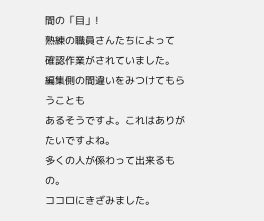間の「目」!
熟練の職員さんたちによって
確認作業がされていました。
編集側の間違いをみつけてもらうことも
あるそうですよ。これはありがたいですよね。
多くの人が係わって出来るもの。
ココロにきざみました。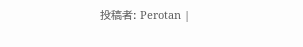投稿者: Perotan |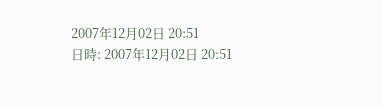2007年12月02日 20:51
日時: 2007年12月02日 20:51